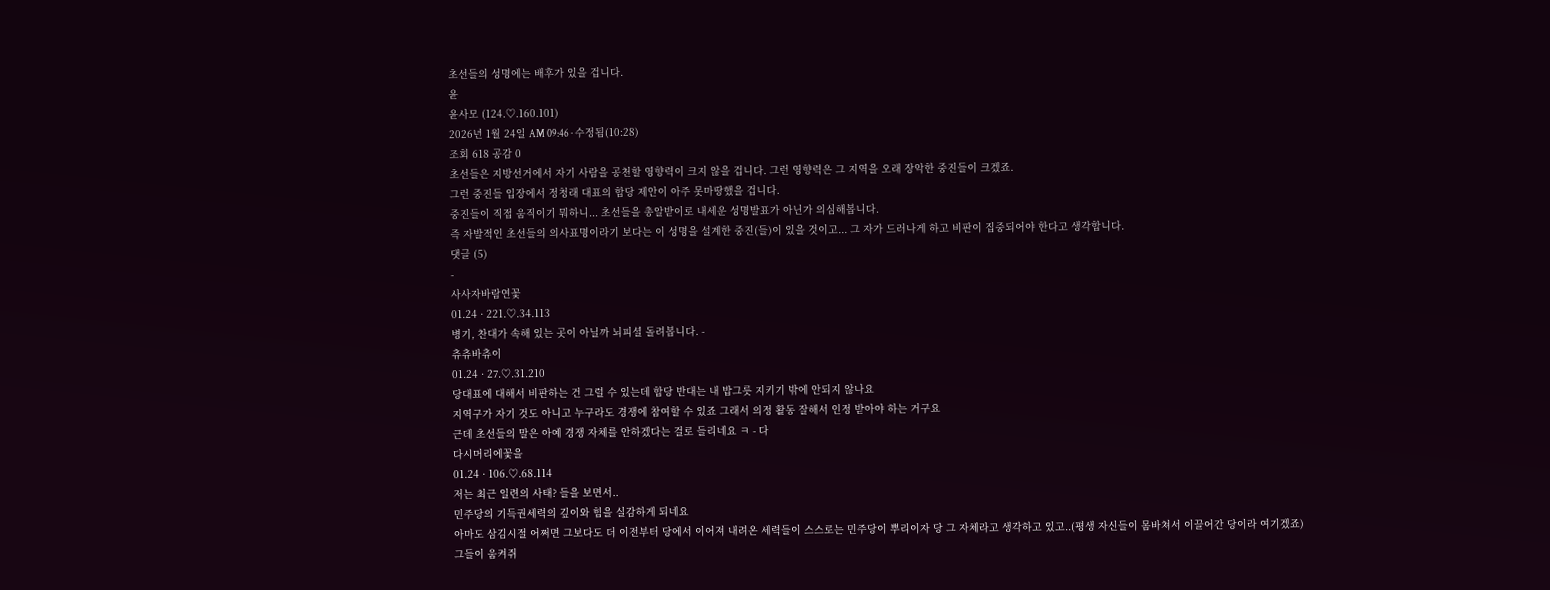초선들의 성명에는 배후가 있을 겁니다.
윤
윤사모 (124.♡.160.101)
2026년 1월 24일 AM 09:46 · 수정됨(10:28)
조회 618 공감 0
초선들은 지방선거에서 자기 사람을 공천할 영향력이 크지 않을 겁니다. 그런 영향력은 그 지역을 오래 장악한 중진들이 크겠죠.
그런 중진들 입장에서 정청래 대표의 합당 제안이 아주 못마땅했을 겁니다.
중진들이 직접 움직이기 뭐하니... 초선들을 총알받이로 내세운 성명발표가 아닌가 의심해봅니다.
즉 자발적인 초선들의 의사표명이라기 보다는 이 성명을 설계한 중진(들)이 있을 것이고... 그 자가 드러나게 하고 비판이 집중되어야 한다고 생각합니다.
댓글 (5)
-
사사자바람연꽃
01.24 · 221.♡.34.113
병기, 찬대가 속해 있는 곳이 아닐까 뇌피셜 돌려봅니다. -
츄츄바츄이
01.24 · 27.♡.31.210
당대표에 대해서 비판하는 건 그럴 수 있는데 합당 반대는 내 밥그릇 지키기 밖에 안되지 않나요
지역구가 자기 것도 아니고 누구라도 경쟁에 참여할 수 있죠 그래서 의정 활동 잘해서 인정 받아야 하는 거구요
근데 초선들의 말은 아예 경쟁 자체를 안하겠다는 걸로 들리네요 ㅋ - 다
다시머리에꽃을
01.24 · 106.♡.68.114
저는 최근 일련의 사태? 들을 보면서..
민주당의 기득권세력의 깊이와 힘을 실감하게 되네요
아마도 삼김시절 어쩌면 그보다도 더 이전부터 당에서 이어져 내려온 세력들이 스스로는 민주당이 뿌리이자 당 그 자체라고 생각하고 있고..(평생 자신들이 몸바쳐서 이끌어간 당이라 여기겠죠)
그들이 움켜쥐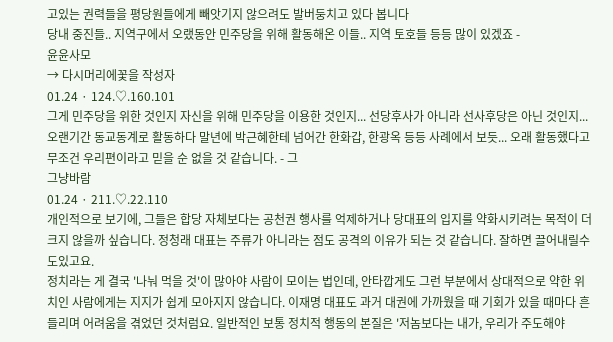고있는 권력들을 평당원들에게 빼앗기지 않으려도 발버둥치고 있다 봅니다
당내 중진들.. 지역구에서 오랬동안 민주당을 위해 활동해온 이들.. 지역 토호들 등등 많이 있겠죠 -
윤윤사모
→ 다시머리에꽃을 작성자
01.24 · 124.♡.160.101
그게 민주당을 위한 것인지 자신을 위해 민주당을 이용한 것인지... 선당후사가 아니라 선사후당은 아닌 것인지... 오랜기간 동교동계로 활동하다 말년에 박근혜한테 넘어간 한화갑, 한광옥 등등 사례에서 보듯... 오래 활동했다고 무조건 우리편이라고 믿을 순 없을 것 같습니다. - 그
그냥바람
01.24 · 211.♡.22.110
개인적으로 보기에, 그들은 합당 자체보다는 공천권 행사를 억제하거나 당대표의 입지를 약화시키려는 목적이 더 크지 않을까 싶습니다. 정청래 대표는 주류가 아니라는 점도 공격의 이유가 되는 것 같습니다. 잘하면 끌어내릴수도있고요.
정치라는 게 결국 '나눠 먹을 것'이 많아야 사람이 모이는 법인데, 안타깝게도 그런 부분에서 상대적으로 약한 위치인 사람에게는 지지가 쉽게 모아지지 않습니다. 이재명 대표도 과거 대권에 가까웠을 때 기회가 있을 때마다 흔들리며 어려움을 겪었던 것처럼요. 일반적인 보통 정치적 행동의 본질은 '저놈보다는 내가, 우리가 주도해야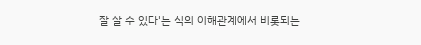잘 살 수 있다'는 식의 이해관계에서 비롯되는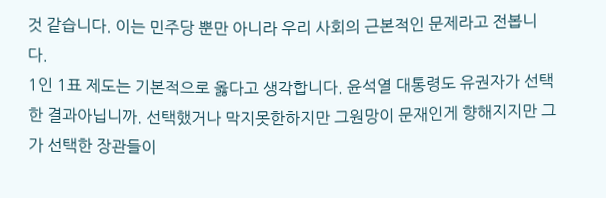것 같습니다. 이는 민주당 뿐만 아니라 우리 사회의 근본적인 문제라고 전봅니다.
1인 1표 제도는 기본적으로 옳다고 생각합니다. 윤석열 대통령도 유권자가 선택한 결과아닙니까. 선택했거나 막지못한하지만 그원망이 문재인게 향해지지만 그가 선택한 장관들이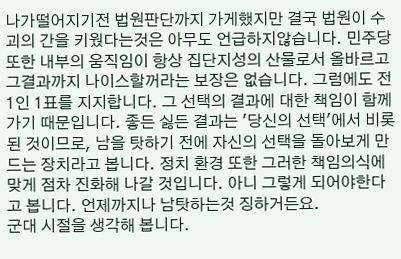나가떨어지기전 법원판단까지 가게했지만 결국 법원이 수괴의 간을 키웠다는것은 아무도 언급하지않습니다. 민주당 또한 내부의 움직임이 항상 집단지성의 산물로서 올바르고 그결과까지 나이스할꺼라는 보장은 없습니다. 그럼에도 전 1인 1표를 지지합니다. 그 선택의 결과에 대한 책임이 함께 가기 때문입니다. 좋든 싫든 결과는 '당신의 선택'에서 비롯된 것이므로, 남을 탓하기 전에 자신의 선택을 돌아보게 만드는 장치라고 봅니다. 정치 환경 또한 그러한 책임의식에 맞게 점차 진화해 나갈 것입니다. 아니 그렇게 되어야한다고 봅니다. 언제까지나 남탓하는것 징하거든요.
군대 시절을 생각해 봅니다.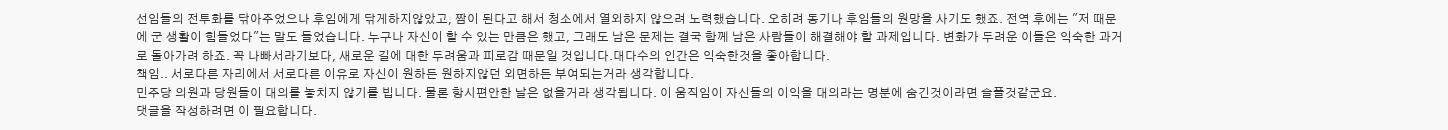선임들의 전투화를 닦아주었으나 후임에게 닦게하지않았고, 짬이 된다고 해서 청소에서 열외하지 않으려 노력했습니다. 오히려 동기나 후임들의 원망을 사기도 했죠. 전역 후에는 "저 때문에 군 생활이 힘들었다"는 말도 들었습니다. 누구나 자신이 할 수 있는 만큼은 했고, 그래도 남은 문제는 결국 함께 남은 사람들이 해결해야 할 과제입니다. 변화가 두려운 이들은 익숙한 과거로 돌아가려 하죠. 꼭 나빠서라기보다, 새로운 길에 대한 두려움과 피로감 때문일 것입니다.대다수의 인간은 익숙한것을 좋아합니다.
책임.. 서로다른 자리에서 서로다른 이유로 자신이 원하든 원하지않던 외면하든 부여되는거라 생각합니다.
민주당 의원과 당원들이 대의를 놓치지 않기를 빕니다. 물론 항시편안한 날은 없을거라 생각됩니다. 이 움직임이 자신들의 이익을 대의라는 명분에 숨긴것이라면 슬플것같군요.
댓글을 작성하려면 이 필요합니다.